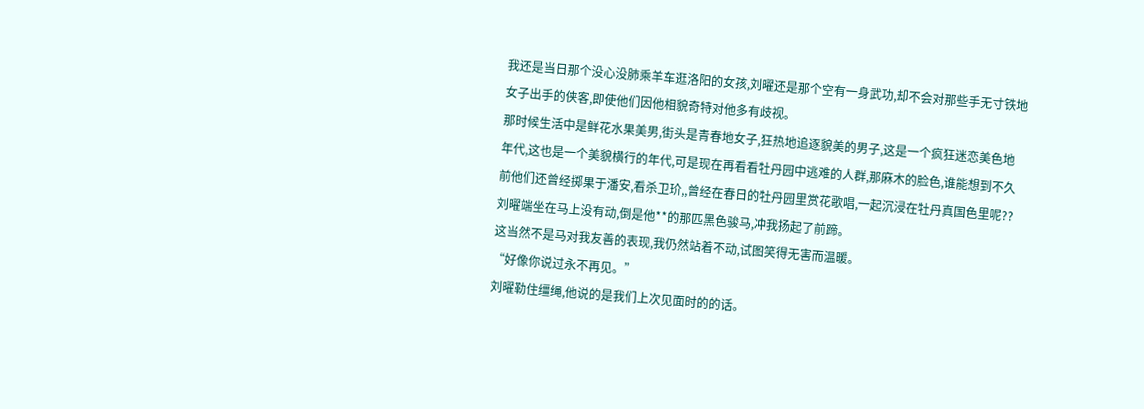我还是当日那个没心没肺乘羊车逛洛阳的女孩,刘曜还是那个空有一身武功,却不会对那些手无寸铁地女子出手的侠客,即使他们因他相貌奇特对他多有歧视。
那时候生活中是鲜花水果美男,街头是青春地女子,狂热地追逐貌美的男子,这是一个疯狂迷恋美色地年代,这也是一个美貌横行的年代,可是现在再看看牡丹园中逃难的人群,那麻木的脸色,谁能想到不久前他们还曾经掷果于潘安,看杀卫玠,,曾经在春日的牡丹园里赏花歌唱,一起沉浸在牡丹真国色里呢??刘曜端坐在马上没有动,倒是他**的那匹黑色骏马,冲我扬起了前蹄。
这当然不是马对我友善的表现,我仍然站着不动,试图笑得无害而温暖。
“好像你说过永不再见。”
刘曜勒住缰绳,他说的是我们上次见面时的的话。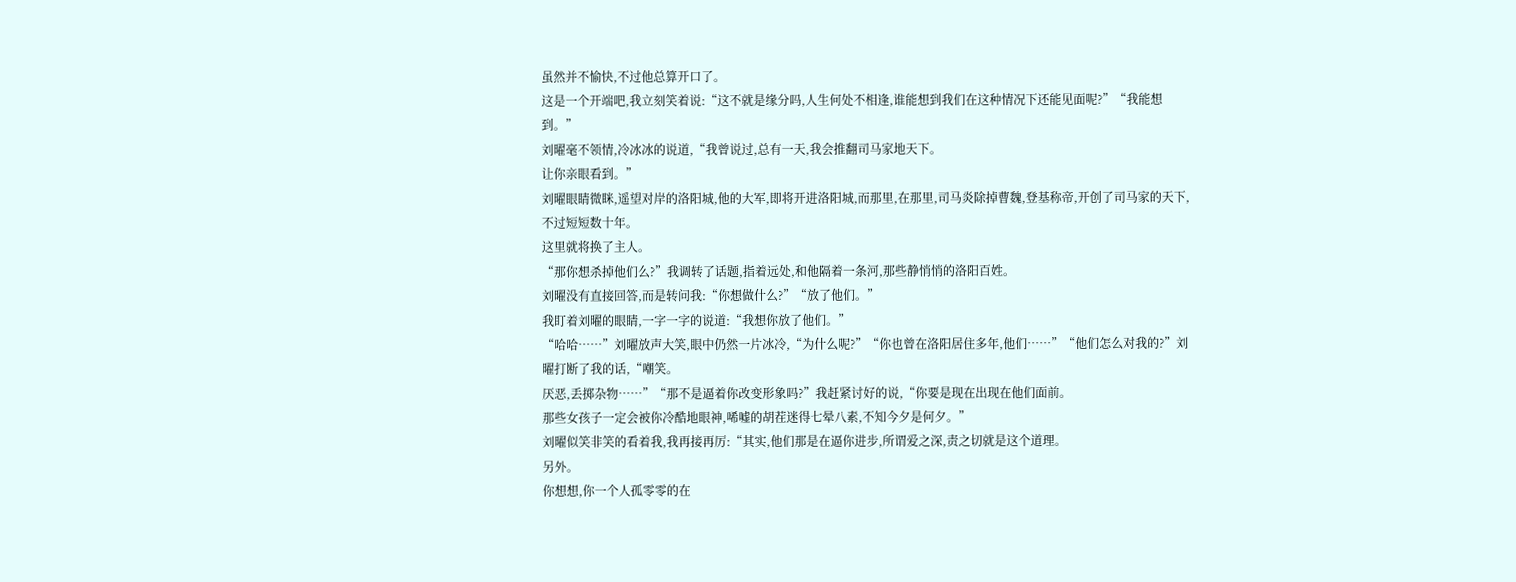虽然并不愉快,不过他总算开口了。
这是一个开端吧,我立刻笑着说:“这不就是缘分吗,人生何处不相逢,谁能想到我们在这种情况下还能见面呢?”“我能想到。”
刘曜毫不领情,冷冰冰的说道,“我曾说过,总有一天,我会推翻司马家地天下。
让你亲眼看到。”
刘曜眼睛微眯,遥望对岸的洛阳城,他的大军,即将开进洛阳城,而那里,在那里,司马炎除掉曹魏,登基称帝,开创了司马家的天下,不过短短数十年。
这里就将换了主人。
“那你想杀掉他们么?”我调转了话题,指着远处,和他隔着一条河,那些静悄悄的洛阳百姓。
刘曜没有直接回答,而是转问我:“你想做什么?”“放了他们。”
我盯着刘曜的眼睛,一字一字的说道:“我想你放了他们。”
“哈哈……”刘曜放声大笑,眼中仍然一片冰冷,“为什么呢?”“你也曾在洛阳居住多年,他们……”“他们怎么对我的?”刘曜打断了我的话,“嘲笑。
厌恶,丢掷杂物……”“那不是逼着你改变形象吗?”我赶紧讨好的说,“你要是现在出现在他们面前。
那些女孩子一定会被你冷酷地眼神,唏嘘的胡茬迷得七晕八素,不知今夕是何夕。”
刘曜似笑非笑的看着我,我再接再厉:“其实,他们那是在逼你进步,所谓爱之深,责之切就是这个道理。
另外。
你想想,你一个人孤零零的在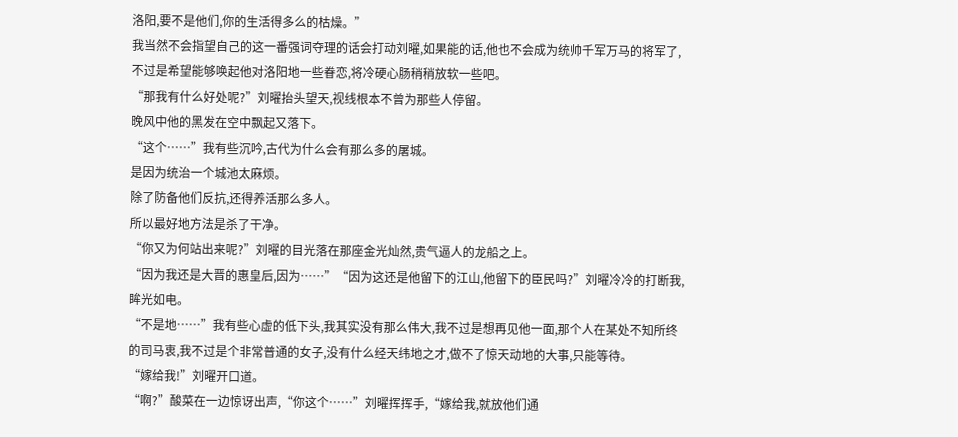洛阳,要不是他们,你的生活得多么的枯燥。”
我当然不会指望自己的这一番强词夺理的话会打动刘曜,如果能的话,他也不会成为统帅千军万马的将军了,不过是希望能够唤起他对洛阳地一些眷恋,将冷硬心肠稍稍放软一些吧。
“那我有什么好处呢?”刘曜抬头望天,视线根本不曾为那些人停留。
晚风中他的黑发在空中飘起又落下。
“这个……”我有些沉吟,古代为什么会有那么多的屠城。
是因为统治一个城池太麻烦。
除了防备他们反抗,还得养活那么多人。
所以最好地方法是杀了干净。
“你又为何站出来呢?”刘曜的目光落在那座金光灿然,贵气逼人的龙船之上。
“因为我还是大晋的惠皇后,因为……”“因为这还是他留下的江山,他留下的臣民吗?”刘曜冷冷的打断我,眸光如电。
“不是地……”我有些心虚的低下头,我其实没有那么伟大,我不过是想再见他一面,那个人在某处不知所终的司马衷,我不过是个非常普通的女子,没有什么经天纬地之才,做不了惊天动地的大事,只能等待。
“嫁给我!”刘曜开口道。
“啊?”酸菜在一边惊讶出声,“你这个……”刘曜挥挥手,“嫁给我,就放他们通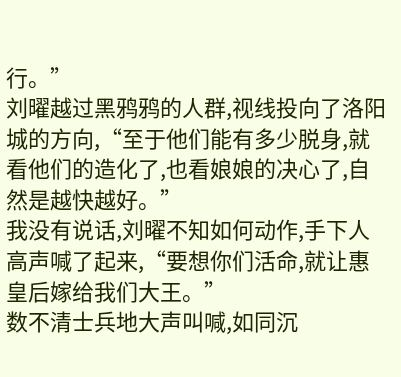行。”
刘曜越过黑鸦鸦的人群,视线投向了洛阳城的方向,“至于他们能有多少脱身,就看他们的造化了,也看娘娘的决心了,自然是越快越好。”
我没有说话,刘曜不知如何动作,手下人高声喊了起来,“要想你们活命,就让惠皇后嫁给我们大王。”
数不清士兵地大声叫喊,如同沉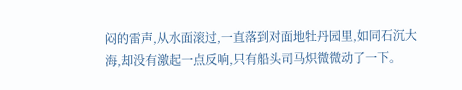闷的雷声,从水面滚过,一直落到对面地牡丹园里,如同石沉大海,却没有激起一点反响,只有船头司马炽微微动了一下。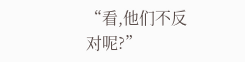“看,他们不反对呢?”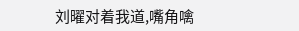刘曜对着我道,嘴角噙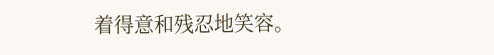着得意和残忍地笑容。